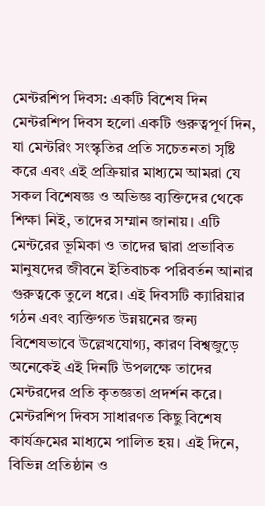মেন্টরশিপ দিবস: একটি বিশেষ দিন
মেন্টরশিপ দিবস হলো একটি গুরুত্বপূর্ণ দিন, যা মেন্টরিং সংস্কৃতির প্রতি সচেতনতা সৃষ্টি করে এবং এই প্রক্রিয়ার মাধ্যমে আমরা যে সকল বিশেষজ্ঞ ও অভিজ্ঞ ব্যক্তিদের থেকে শিক্ষা নিই, তাদের সম্মান জানায়। এটি মেন্টরের ভূমিকা ও তাদের দ্বারা প্রভাবিত মানুষদের জীবনে ইতিবাচক পরিবর্তন আনার গুরুত্বকে তুলে ধরে। এই দিবসটি ক্যারিয়ার গঠন এবং ব্যক্তিগত উন্নয়নের জন্য বিশেষভাবে উল্লেখযোগ্য, কারণ বিশ্বজুড়ে অনেকেই এই দিনটি উপলক্ষে তাদের মেন্টরদের প্রতি কৃতজ্ঞতা প্রদর্শন করে।
মেন্টরশিপ দিবস সাধারণত কিছু বিশেষ কার্যক্রমের মাধ্যমে পালিত হয়। এই দিনে, বিভিন্ন প্রতিষ্ঠান ও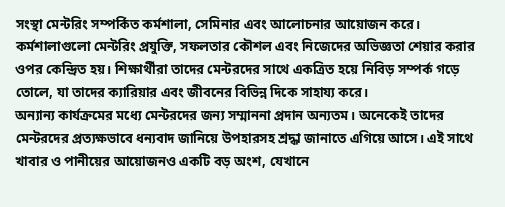সংস্থা মেন্টরিং সম্পর্কিত কর্মশালা, সেমিনার এবং আলোচনার আয়োজন করে। কর্মশালাগুলো মেন্টরিং প্রযুক্তি, সফলতার কৌশল এবং নিজেদের অভিজ্ঞতা শেয়ার করার ওপর কেন্দ্রিত হয়। শিক্ষার্থীরা তাদের মেন্টরদের সাথে একত্রিত হয়ে নিবিড় সম্পর্ক গড়ে তোলে, যা তাদের ক্যারিয়ার এবং জীবনের বিভিন্ন দিকে সাহায্য করে।
অন্যান্য কার্যক্রমের মধ্যে মেন্টরদের জন্য সম্মাননা প্রদান অন্যতম। অনেকেই তাদের মেন্টরদের প্রত্যক্ষভাবে ধন্যবাদ জানিয়ে উপহারসহ শ্রদ্ধা জানাতে এগিয়ে আসে। এই সাথে খাবার ও পানীয়ের আয়োজনও একটি বড় অংশ, যেখানে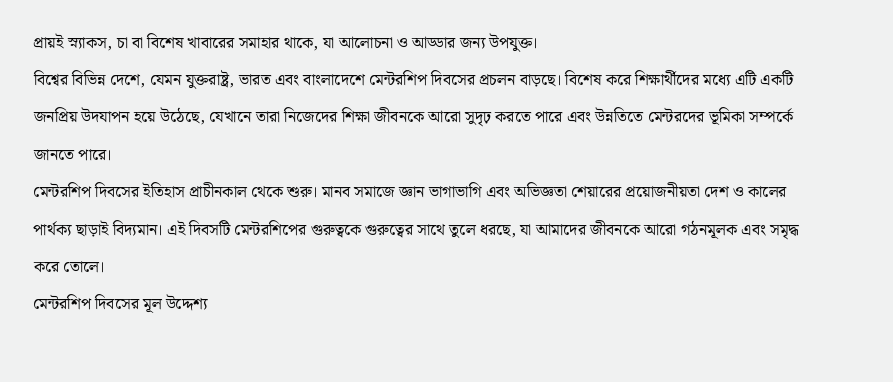প্রায়ই স্ন্যাকস, চা বা বিশেষ খাবারের সমাহার থাকে, যা আলোচনা ও আড্ডার জন্য উপযুক্ত।
বিশ্বের বিভিন্ন দেশে, যেমন যুক্তরাষ্ট্র, ভারত এবং বাংলাদেশে মেন্টরশিপ দিবসের প্রচলন বাড়ছে। বিশেষ করে শিক্ষার্থীদের মধ্যে এটি একটি জনপ্রিয় উদযাপন হয়ে উঠেছে, যেখানে তারা নিজেদের শিক্ষা জীবনকে আরো সুদৃঢ় করতে পারে এবং উন্নতিতে মেন্টরদের ভূমিকা সম্পর্কে জানতে পারে।
মেন্টরশিপ দিবসের ইতিহাস প্রাচীনকাল থেকে শুরু। মানব সমাজে জ্ঞান ভাগাভাগি এবং অভিজ্ঞতা শেয়ারের প্রয়োজনীয়তা দেশ ও কালের পার্থক্য ছাড়াই বিদ্যমান। এই দিবসটি মেন্টরশিপের গুরুত্বকে গুরুত্বের সাথে তুলে ধরছে, যা আমাদের জীবনকে আরো গঠনমূলক এবং সমৃদ্ধ করে তোলে।
মেন্টরশিপ দিবসের মূল উদ্দেশ্য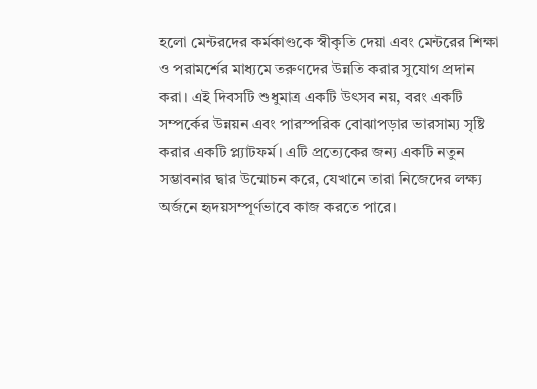হলো মেন্টরদের কর্মকাণ্ডকে স্বীকৃতি দেয়া এবং মেন্টরের শিক্ষা ও পরামর্শের মাধ্যমে তরুণদের উন্নতি করার সুযোগ প্রদান করা। এই দিবসটি শুধুমাত্র একটি উৎসব নয়, বরং একটি সম্পর্কের উন্নয়ন এবং পারস্পরিক বোঝাপড়ার ভারসাম্য সৃষ্টি করার একটি প্ল্যাটফর্ম। এটি প্রত্যেকের জন্য একটি নতুন সম্ভাবনার দ্বার উন্মোচন করে, যেখানে তারা নিজেদের লক্ষ্য অর্জনে হৃদয়সম্পূর্ণভাবে কাজ করতে পারে।